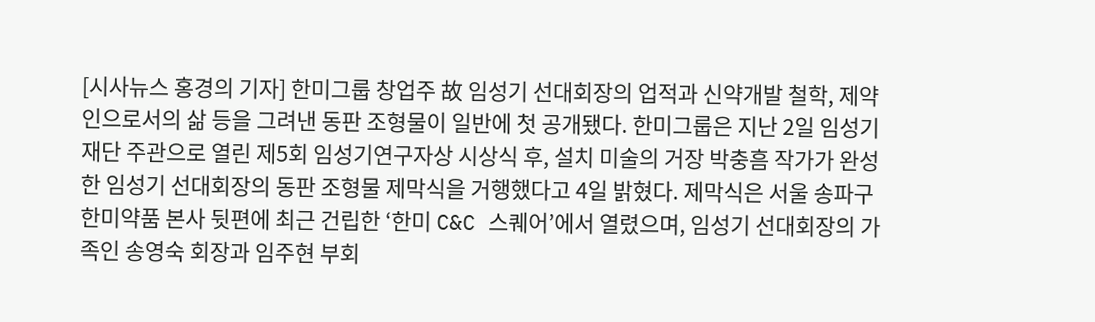[시사뉴스 홍경의 기자] 한미그룹 창업주 故 임성기 선대회장의 업적과 신약개발 철학, 제약인으로서의 삶 등을 그려낸 동판 조형물이 일반에 첫 공개됐다. 한미그룹은 지난 2일 임성기재단 주관으로 열린 제5회 임성기연구자상 시상식 후, 설치 미술의 거장 박충흠 작가가 완성한 임성기 선대회장의 동판 조형물 제막식을 거행했다고 4일 밝혔다. 제막식은 서울 송파구 한미약품 본사 뒷편에 최근 건립한 ‘한미 C&C 스퀘어’에서 열렸으며, 임성기 선대회장의 가족인 송영숙 회장과 임주현 부회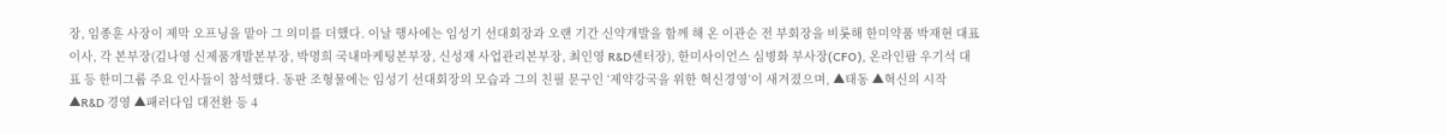장, 임종훈 사장이 제막 오프닝을 맡아 그 의미를 더했다. 이날 행사에는 임성기 선대회장과 오랜 기간 신약개발을 함께 해 온 이관순 전 부회장을 비롯해 한미약품 박재현 대표이사, 각 본부장(김나영 신제품개발본부장, 박명희 국내마케팅본부장, 신성재 사업관리본부장, 최인영 R&D센터장), 한미사이언스 심병화 부사장(CFO), 온라인팜 우기석 대표 등 한미그룹 주요 인사들이 참석했다. 동판 조형물에는 임성기 선대회장의 모습과 그의 친필 문구인 ‘제약강국을 위한 혁신경영’이 새겨졌으며, ▲태동 ▲혁신의 시작 ▲R&D 경영 ▲패러다임 대전환 등 4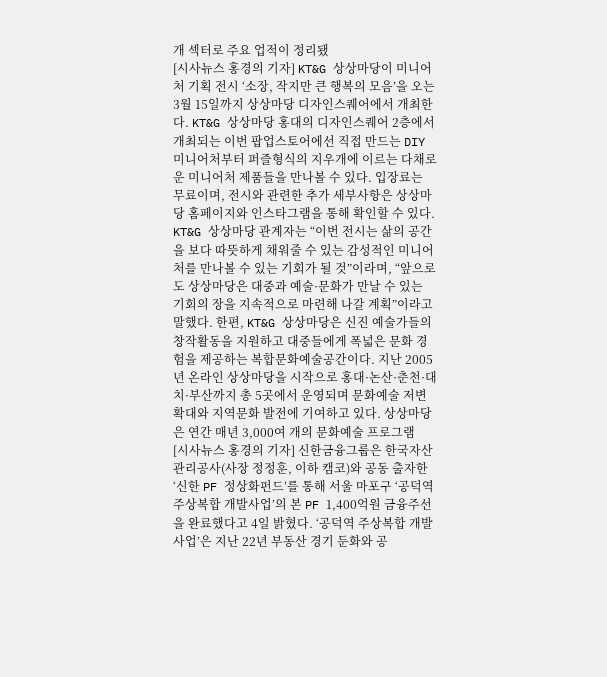개 섹터로 주요 업적이 정리됐
[시사뉴스 홍경의 기자] KT&G 상상마당이 미니어처 기획 전시 ‘소장, 작지만 큰 행복의 모음’을 오는 3월 15일까지 상상마당 디자인스퀘어에서 개최한다. KT&G 상상마당 홍대의 디자인스퀘어 2층에서 개최되는 이번 팝업스토어에선 직접 만드는 DIY 미니어처부터 퍼즐형식의 지우개에 이르는 다채로운 미니어처 제품들을 만나볼 수 있다. 입장료는 무료이며, 전시와 관련한 추가 세부사항은 상상마당 홈페이지와 인스타그램을 통해 확인할 수 있다. KT&G 상상마당 관계자는 “이번 전시는 삶의 공간을 보다 따뜻하게 채워줄 수 있는 감성적인 미니어처를 만나볼 수 있는 기회가 될 것”이라며, “앞으로도 상상마당은 대중과 예술·문화가 만날 수 있는 기회의 장을 지속적으로 마련해 나갈 계획”이라고 말했다. 한편, KT&G 상상마당은 신진 예술가들의 창작활동을 지원하고 대중들에게 폭넓은 문화 경험을 제공하는 복합문화예술공간이다. 지난 2005년 온라인 상상마당을 시작으로 홍대·논산·춘천·대치·부산까지 총 5곳에서 운영되며 문화예술 저변 확대와 지역문화 발전에 기여하고 있다. 상상마당은 연간 매년 3,000여 개의 문화예술 프로그램
[시사뉴스 홍경의 기자] 신한금융그룹은 한국자산관리공사(사장 정정훈, 이하 캠코)와 공동 출자한 ‘신한 PF 정상화펀드’를 통해 서울 마포구 ‘공덕역 주상복합 개발사업’의 본 PF 1,400억원 금융주선을 완료했다고 4일 밝혔다. ‘공덕역 주상복합 개발사업’은 지난 22년 부동산 경기 둔화와 공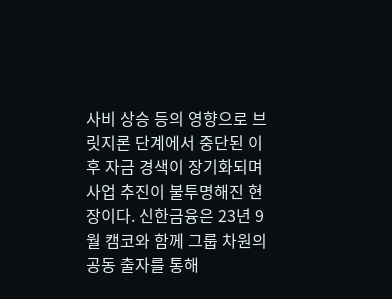사비 상승 등의 영향으로 브릿지론 단계에서 중단된 이후 자금 경색이 장기화되며 사업 추진이 불투명해진 현장이다. 신한금융은 23년 9월 캠코와 함께 그룹 차원의 공동 출자를 통해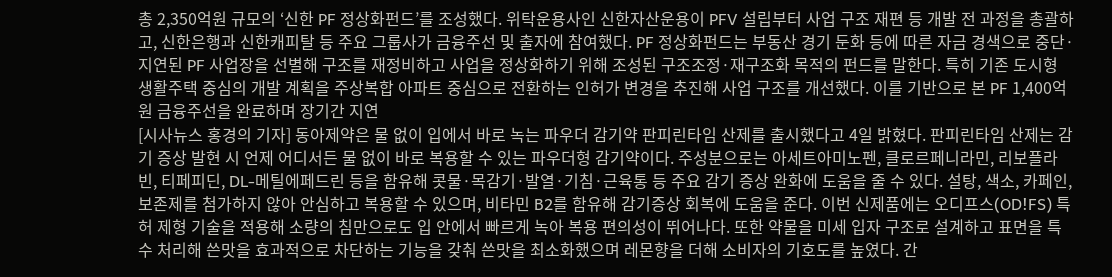총 2,350억원 규모의 ‘신한 PF 정상화펀드’를 조성했다. 위탁운용사인 신한자산운용이 PFV 설립부터 사업 구조 재편 등 개발 전 과정을 총괄하고, 신한은행과 신한캐피탈 등 주요 그룹사가 금융주선 및 출자에 참여했다. PF 정상화펀드는 부동산 경기 둔화 등에 따른 자금 경색으로 중단·지연된 PF 사업장을 선별해 구조를 재정비하고 사업을 정상화하기 위해 조성된 구조조정·재구조화 목적의 펀드를 말한다. 특히 기존 도시형 생활주택 중심의 개발 계획을 주상복합 아파트 중심으로 전환하는 인허가 변경을 추진해 사업 구조를 개선했다. 이를 기반으로 본 PF 1,400억원 금융주선을 완료하며 장기간 지연
[시사뉴스 홍경의 기자] 동아제약은 물 없이 입에서 바로 녹는 파우더 감기약 판피린타임 산제를 출시했다고 4일 밝혔다. 판피린타임 산제는 감기 증상 발현 시 언제 어디서든 물 없이 바로 복용할 수 있는 파우더형 감기약이다. 주성분으로는 아세트아미노펜, 클로르페니라민, 리보플라빈, 티페피딘, DL-메틸에페드린 등을 함유해 콧물·목감기·발열·기침·근육통 등 주요 감기 증상 완화에 도움을 줄 수 있다. 설탕, 색소, 카페인, 보존제를 첨가하지 않아 안심하고 복용할 수 있으며, 비타민 B2를 함유해 감기증상 회복에 도움을 준다. 이번 신제품에는 오디프스(OD!FS) 특허 제형 기술을 적용해 소량의 침만으로도 입 안에서 빠르게 녹아 복용 편의성이 뛰어나다. 또한 약물을 미세 입자 구조로 설계하고 표면을 특수 처리해 쓴맛을 효과적으로 차단하는 기능을 갖춰 쓴맛을 최소화했으며 레몬향을 더해 소비자의 기호도를 높였다. 간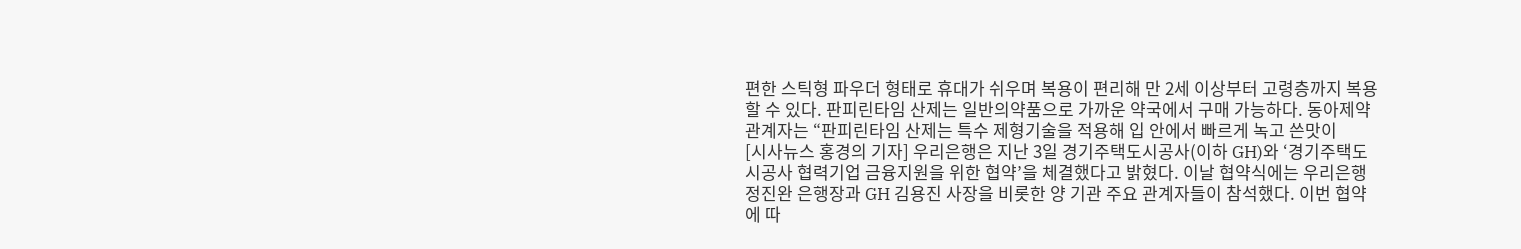편한 스틱형 파우더 형태로 휴대가 쉬우며 복용이 편리해 만 2세 이상부터 고령층까지 복용할 수 있다. 판피린타임 산제는 일반의약품으로 가까운 약국에서 구매 가능하다. 동아제약 관계자는 “판피린타임 산제는 특수 제형기술을 적용해 입 안에서 빠르게 녹고 쓴맛이
[시사뉴스 홍경의 기자] 우리은행은 지난 3일 경기주택도시공사(이하 GH)와 ‘경기주택도시공사 협력기업 금융지원을 위한 협약’을 체결했다고 밝혔다. 이날 협약식에는 우리은행 정진완 은행장과 GH 김용진 사장을 비롯한 양 기관 주요 관계자들이 참석했다. 이번 협약에 따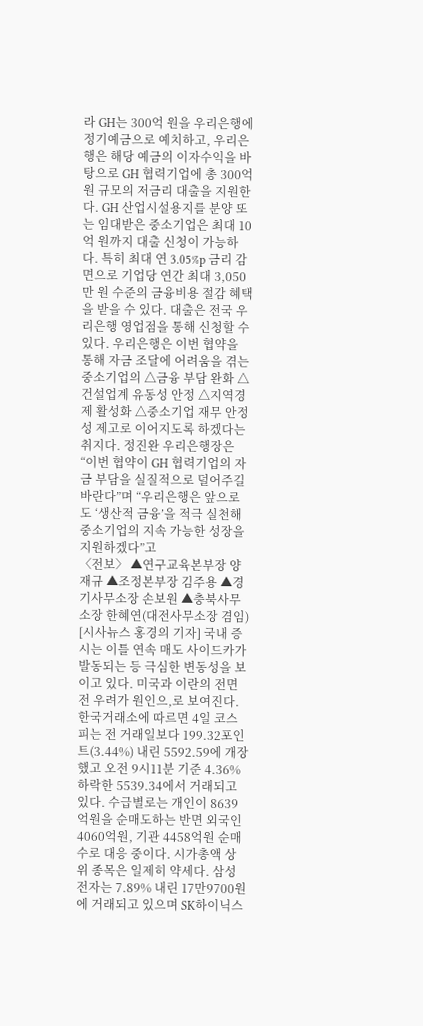라 GH는 300억 원을 우리은행에 정기예금으로 예치하고, 우리은행은 해당 예금의 이자수익을 바탕으로 GH 협력기업에 총 300억 원 규모의 저금리 대출을 지원한다. GH 산업시설용지를 분양 또는 임대받은 중소기업은 최대 10억 원까지 대출 신청이 가능하다. 특히 최대 연 3.05%p 금리 감면으로 기업당 연간 최대 3,050만 원 수준의 금융비용 절감 혜택을 받을 수 있다. 대출은 전국 우리은행 영업점을 통해 신청할 수 있다. 우리은행은 이번 협약을 통해 자금 조달에 어려움을 겪는 중소기업의 △금융 부담 완화 △건설업계 유동성 안정 △지역경제 활성화 △중소기업 재무 안정성 제고로 이어지도록 하겠다는 취지다. 정진완 우리은행장은 “이번 협약이 GH 협력기업의 자금 부담을 실질적으로 덜어주길 바란다”며 “우리은행은 앞으로도 ‘생산적 금융’을 적극 실천해 중소기업의 지속 가능한 성장을 지원하겠다”고
〈전보〉 ▲연구교육본부장 양재규 ▲조정본부장 김주용 ▲경기사무소장 손보원 ▲충북사무소장 한혜연(대전사무소장 겸임)
[시사뉴스 홍경의 기자] 국내 증시는 이틀 연속 매도 사이드카가 발동되는 등 극심한 변동성을 보이고 있다. 미국과 이란의 전면전 우려가 원인으,로 보여진다. 한국거래소에 따르면 4일 코스피는 전 거래일보다 199.32포인트(3.44%) 내린 5592.59에 개장했고 오전 9시11분 기준 4.36% 하락한 5539.34에서 거래되고 있다. 수급별로는 개인이 8639억원을 순매도하는 반면 외국인 4060억원, 기관 4458억원 순매수로 대응 중이다. 시가총액 상위 종목은 일제히 약세다. 삼성전자는 7.89% 내린 17만9700원에 거래되고 있으며 SK하이닉스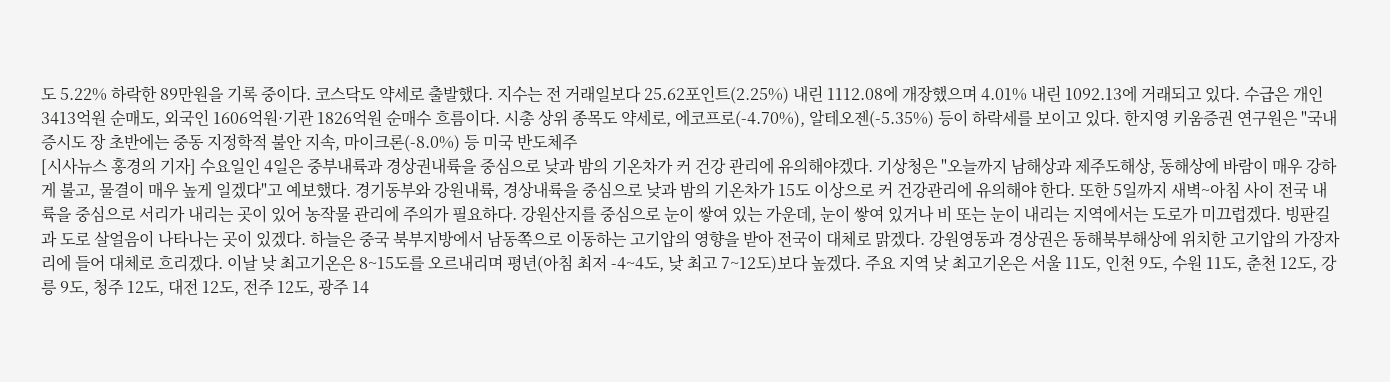도 5.22% 하락한 89만원을 기록 중이다. 코스닥도 약세로 출발했다. 지수는 전 거래일보다 25.62포인트(2.25%) 내린 1112.08에 개장했으며 4.01% 내린 1092.13에 거래되고 있다. 수급은 개인 3413억원 순매도, 외국인 1606억원·기관 1826억원 순매수 흐름이다. 시총 상위 종목도 약세로, 에코프로(-4.70%), 알테오젠(-5.35%) 등이 하락세를 보이고 있다. 한지영 키움증권 연구원은 "국내 증시도 장 초반에는 중동 지정학적 불안 지속, 마이크론(-8.0%) 등 미국 반도체주
[시사뉴스 홍경의 기자] 수요일인 4일은 중부내륙과 경상권내륙을 중심으로 낮과 밤의 기온차가 커 건강 관리에 유의해야겠다. 기상청은 "오늘까지 남해상과 제주도해상, 동해상에 바람이 매우 강하게 불고, 물결이 매우 높게 일겠다"고 예보했다. 경기동부와 강원내륙, 경상내륙을 중심으로 낮과 밤의 기온차가 15도 이상으로 커 건강관리에 유의해야 한다. 또한 5일까지 새벽~아침 사이 전국 내륙을 중심으로 서리가 내리는 곳이 있어 농작물 관리에 주의가 필요하다. 강원산지를 중심으로 눈이 쌓여 있는 가운데, 눈이 쌓여 있거나 비 또는 눈이 내리는 지역에서는 도로가 미끄럽겠다. 빙판길과 도로 살얼음이 나타나는 곳이 있겠다. 하늘은 중국 북부지방에서 남동쪽으로 이동하는 고기압의 영향을 받아 전국이 대체로 맑겠다. 강원영동과 경상권은 동해북부해상에 위치한 고기압의 가장자리에 들어 대체로 흐리겠다. 이날 낮 최고기온은 8~15도를 오르내리며 평년(아침 최저 -4~4도, 낮 최고 7~12도)보다 높겠다. 주요 지역 낮 최고기온은 서울 11도, 인천 9도, 수원 11도, 춘천 12도, 강릉 9도, 청주 12도, 대전 12도, 전주 12도, 광주 14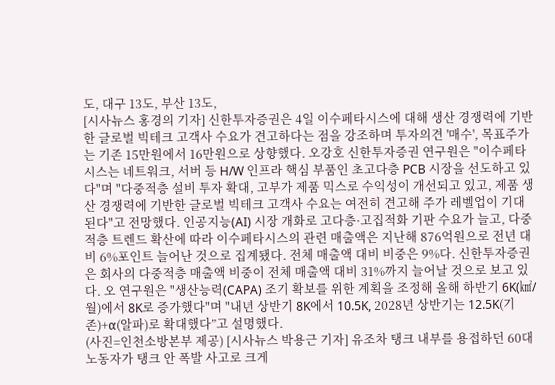도, 대구 13도, 부산 13도,
[시사뉴스 홍경의 기자] 신한투자증권은 4일 이수페타시스에 대해 생산 경쟁력에 기반한 글로벌 빅테크 고객사 수요가 견고하다는 점을 강조하며 투자의견 '매수', 목표주가는 기존 15만원에서 16만원으로 상향했다. 오강호 신한투자증권 연구원은 "이수페타시스는 네트워크, 서버 등 H/W 인프라 핵심 부품인 초고다층 PCB 시장을 선도하고 있다"며 "다중적층 설비 투자 확대, 고부가 제품 믹스로 수익성이 개선되고 있고, 제품 생산 경쟁력에 기반한 글로벌 빅테크 고객사 수요는 여전히 견고해 주가 레벨업이 기대된다"고 전망했다. 인공지능(AI) 시장 개화로 고다층·고집적화 기판 수요가 늘고, 다중적층 트렌드 확산에 따라 이수페타시스의 관련 매출액은 지난해 876억원으로 전년 대비 6%포인트 늘어난 것으로 집계됐다. 전체 매출액 대비 비중은 9%다. 신한투자증권은 회사의 다중적층 매출액 비중이 전체 매출액 대비 31%까지 늘어날 것으로 보고 있다. 오 연구원은 "생산능력(CAPA) 조기 확보를 위한 계획을 조정해 올해 하반기 6K(㎢/월)에서 8K로 증가했다"며 "내년 상반기 8K에서 10.5K, 2028년 상반기는 12.5K(기존)+α(알파)로 확대했다”고 설명했다.
(사진=인천소방본부 제공) [시사뉴스 박용근 기자] 유조차 탱크 내부를 용접하던 60대 노동자가 탱크 안 폭발 사고로 크게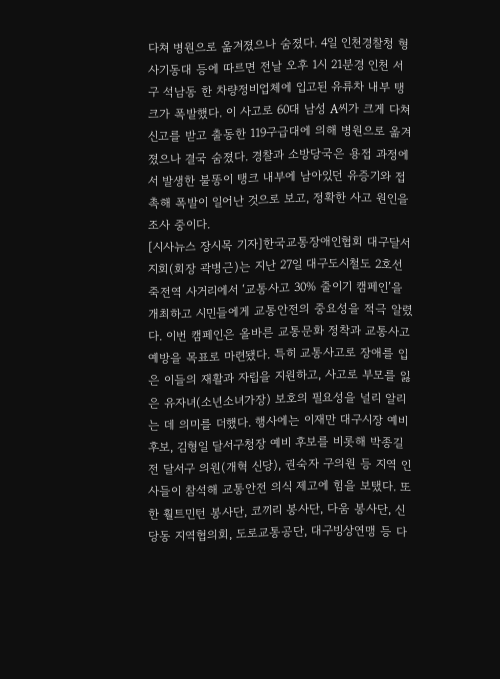다쳐 병원으로 옮겨졌으나 숨졌다. 4일 인천경찰청 형사기동대 등에 따르면 전날 오후 1시 21분경 인천 서구 석남동 한 차량정비업체에 입고된 유류차 내부 탱크가 폭발했다. 이 사고로 60대 남성 A씨가 크게 다쳐 신고를 받고 출동한 119구급대에 의해 병원으로 옮겨졌으나 결국 숨졌다. 경찰과 소방당국은 용접 과정에서 발생한 불똥이 탱크 내부에 남아있던 유증기와 접촉해 폭발이 일어난 것으로 보고, 정확한 사고 원인을 조사 중이다.
[시사뉴스 장시목 기자]한국교통장애인협회 대구달서지회(회장 곽병근)는 지난 27일 대구도시철도 2호선 죽전역 사거리에서 ‘교통사고 30% 줄이기 캠페인’을 개최하고 시민들에게 교통안전의 중요성을 적극 알렸다. 이번 캠페인은 올바른 교통문화 정착과 교통사고 예방을 목표로 마련됐다. 특히 교통사고로 장애를 입은 이들의 재활과 자립을 지원하고, 사고로 부모를 잃은 유자녀(소년소녀가장) 보호의 필요성을 널리 알리는 데 의미를 더했다. 행사에는 이재만 대구시장 예비 후보, 김형일 달서구청장 예비 후보를 비롯해 박종길 전 달서구 의원(개혁 신당), 권숙자 구의원 등 지역 인사들이 참석해 교통안전 의식 제고에 힘을 보탰다. 또한 훨트민턴 봉사단, 코끼리 봉사단, 다움 봉사단, 신당동 지역협의회, 도로교통공단, 대구빙상연맹 등 다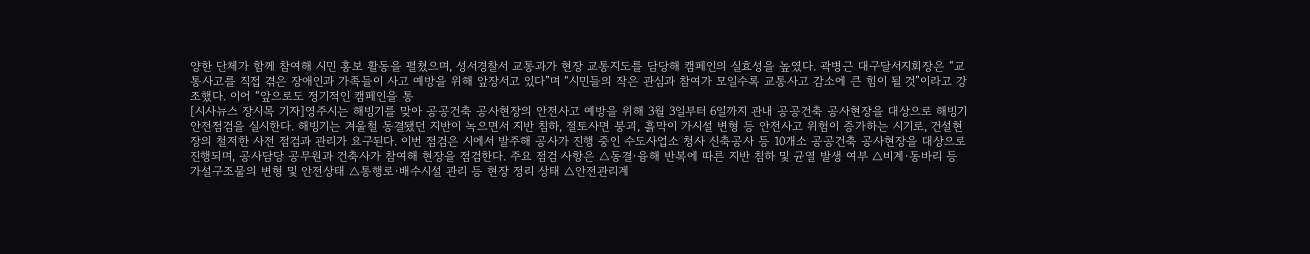양한 단체가 함께 참여해 시민 홍보 활동을 펼쳤으며, 성서경찰서 교통과가 현장 교통지도를 담당해 캠페인의 실효성을 높였다. 곽병근 대구달서지회장은 “교통사고를 직접 겪은 장애인과 가족들이 사고 예방을 위해 앞장서고 있다”며 “시민들의 작은 관심과 참여가 모일수록 교통사고 감소에 큰 힘이 될 것”이라고 강조했다. 이어 “앞으로도 정기적인 캠페인을 통
[시사뉴스 장시목 기자]영주시는 해빙기를 맞아 공공건축 공사현장의 안전사고 예방을 위해 3월 3일부터 6일까지 관내 공공건축 공사현장을 대상으로 해빙기 안전점검을 실시한다. 해빙기는 겨울철 동결됐던 지반이 녹으면서 지반 침하, 절토사면 붕괴, 흙막이 가시설 변형 등 안전사고 위험이 증가하는 시기로, 건설현장의 철저한 사전 점검과 관리가 요구된다. 이번 점검은 시에서 발주해 공사가 진행 중인 수도사업소 청사 신축공사 등 10개소 공공건축 공사현장을 대상으로 진행되며, 공사담당 공무원과 건축사가 참여해 현장을 점검한다. 주요 점검 사항은 △동결·융해 반복에 따른 지반 침하 및 균열 발생 여부 △비계·동바리 등 가설구조물의 변형 및 안전상태 △통행로·배수시설 관리 등 현장 정리 상태 △안전관리계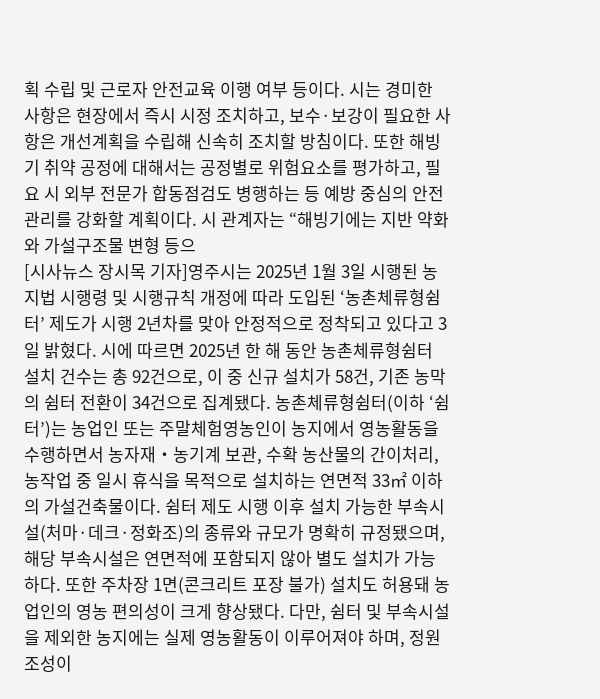획 수립 및 근로자 안전교육 이행 여부 등이다. 시는 경미한 사항은 현장에서 즉시 시정 조치하고, 보수·보강이 필요한 사항은 개선계획을 수립해 신속히 조치할 방침이다. 또한 해빙기 취약 공정에 대해서는 공정별로 위험요소를 평가하고, 필요 시 외부 전문가 합동점검도 병행하는 등 예방 중심의 안전관리를 강화할 계획이다. 시 관계자는 “해빙기에는 지반 약화와 가설구조물 변형 등으
[시사뉴스 장시목 기자]영주시는 2025년 1월 3일 시행된 농지법 시행령 및 시행규칙 개정에 따라 도입된 ‘농촌체류형쉼터’ 제도가 시행 2년차를 맞아 안정적으로 정착되고 있다고 3일 밝혔다. 시에 따르면 2025년 한 해 동안 농촌체류형쉼터 설치 건수는 총 92건으로, 이 중 신규 설치가 58건, 기존 농막의 쉼터 전환이 34건으로 집계됐다. 농촌체류형쉼터(이하 ‘쉼터’)는 농업인 또는 주말체험영농인이 농지에서 영농활동을 수행하면서 농자재‧농기계 보관, 수확 농산물의 간이처리, 농작업 중 일시 휴식을 목적으로 설치하는 연면적 33㎡ 이하의 가설건축물이다. 쉼터 제도 시행 이후 설치 가능한 부속시설(처마·데크·정화조)의 종류와 규모가 명확히 규정됐으며, 해당 부속시설은 연면적에 포함되지 않아 별도 설치가 가능하다. 또한 주차장 1면(콘크리트 포장 불가) 설치도 허용돼 농업인의 영농 편의성이 크게 향상됐다. 다만, 쉼터 및 부속시설을 제외한 농지에는 실제 영농활동이 이루어져야 하며, 정원 조성이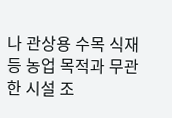나 관상용 수목 식재 등 농업 목적과 무관한 시설 조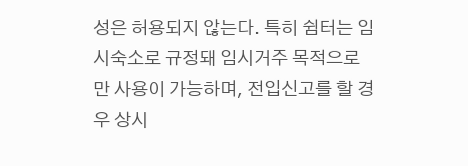성은 허용되지 않는다. 특히 쉼터는 임시숙소로 규정돼 임시거주 목적으로만 사용이 가능하며, 전입신고를 할 경우 상시